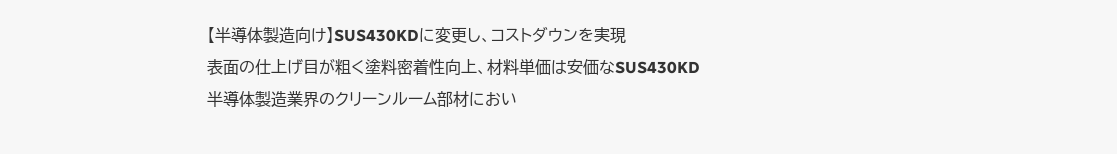【半導体製造向け】SUS430KDに変更し、コストダウンを実現
表面の仕上げ目が粗く塗料密着性向上、材料単価は安価なSUS430KD
半導体製造業界のクリーンルーム部材におい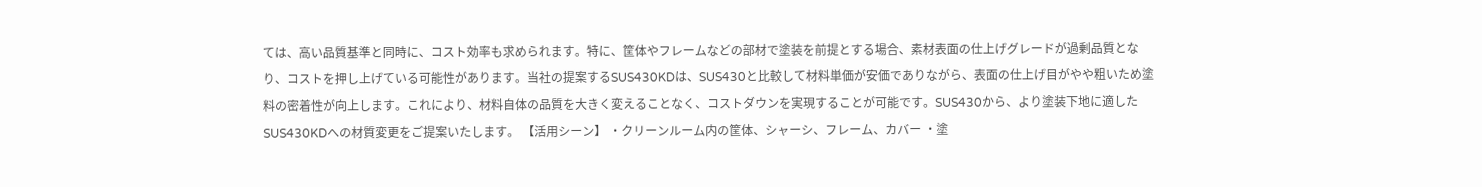ては、高い品質基準と同時に、コスト効率も求められます。特に、筐体やフレームなどの部材で塗装を前提とする場合、素材表面の仕上げグレードが過剰品質となり、コストを押し上げている可能性があります。当社の提案するSUS430KDは、SUS430と比較して材料単価が安価でありながら、表面の仕上げ目がやや粗いため塗料の密着性が向上します。これにより、材料自体の品質を大きく変えることなく、コストダウンを実現することが可能です。SUS430から、より塗装下地に適したSUS430KDへの材質変更をご提案いたします。 【活用シーン】 ・クリーンルーム内の筐体、シャーシ、フレーム、カバー ・塗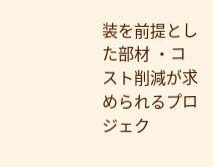装を前提とした部材 ・コスト削減が求められるプロジェク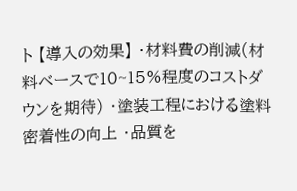ト 【導入の効果】 ・材料費の削減(材料ベースで10~15%程度のコストダウンを期待) ・塗装工程における塗料密着性の向上 ・品質を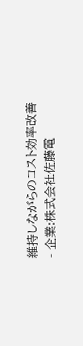維持しながらのコスト効率改善
- 企業:株式会社佐藤電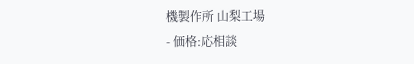機製作所 山梨工場
- 価格:応相談